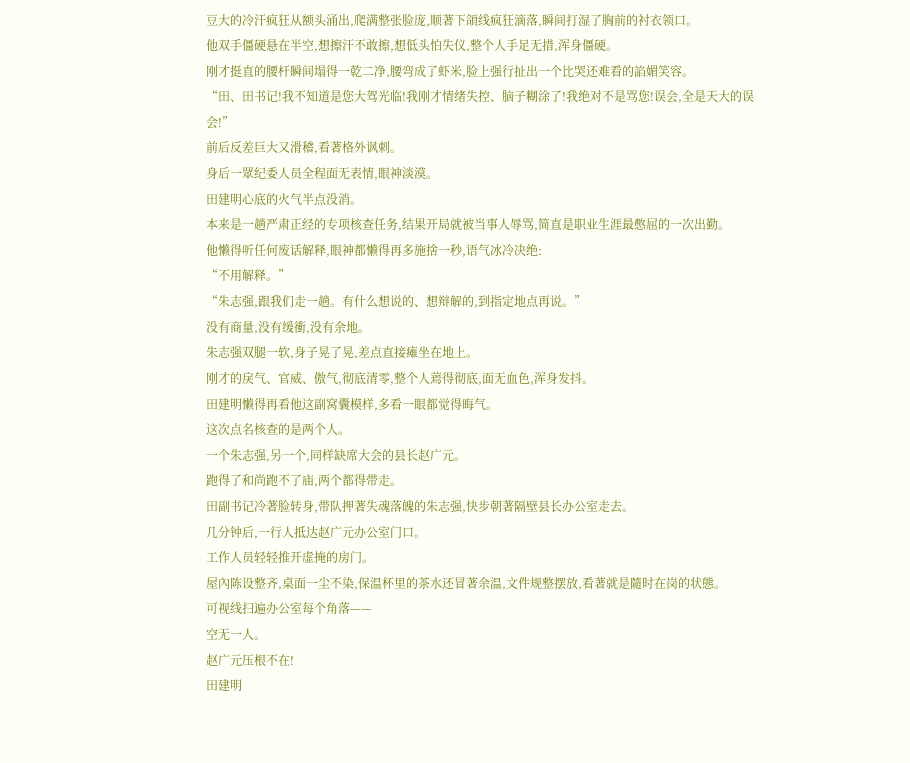豆大的冷汗疯狂从额头涌出,爬满整张脸庞,顺著下頜线疯狂滴落,瞬间打湿了胸前的衬衣领口。
他双手僵硬悬在半空,想擦汗不敢擦,想低头怕失仪,整个人手足无措,浑身僵硬。
刚才挺直的腰杆瞬间塌得一乾二净,腰弯成了虾米,脸上强行扯出一个比哭还难看的諂媚笑容。
“田、田书记!我不知道是您大驾光临!我刚才情绪失控、脑子糊涂了!我绝对不是骂您!误会,全是天大的误会!”
前后反差巨大又滑稽,看著格外讽刺。
身后一眾纪委人员全程面无表情,眼神淡漠。
田建明心底的火气半点没消。
本来是一趟严肃正经的专项核查任务,结果开局就被当事人辱骂,简直是职业生涯最憋屈的一次出勤。
他懒得听任何废话解释,眼神都懒得再多施捨一秒,语气冰冷决绝:
“不用解释。”
“朱志强,跟我们走一趟。有什么想说的、想辩解的,到指定地点再说。”
没有商量,没有缓衝,没有余地。
朱志强双腿一软,身子晃了晃,差点直接瘫坐在地上。
刚才的戾气、官威、傲气,彻底清零,整个人蔫得彻底,面无血色,浑身发抖。
田建明懒得再看他这副窝囊模样,多看一眼都觉得晦气。
这次点名核查的是两个人。
一个朱志强,另一个,同样缺席大会的县长赵广元。
跑得了和尚跑不了庙,两个都得带走。
田副书记冷著脸转身,带队押著失魂落魄的朱志强,快步朝著隔壁县长办公室走去。
几分钟后,一行人抵达赵广元办公室门口。
工作人员轻轻推开虚掩的房门。
屋內陈设整齐,桌面一尘不染,保温杯里的茶水还冒著余温,文件规整摆放,看著就是隨时在岗的状態。
可视线扫遍办公室每个角落——
空无一人。
赵广元压根不在!
田建明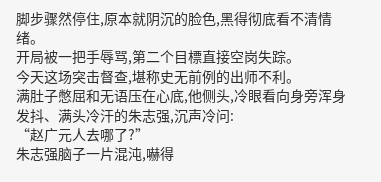脚步骤然停住,原本就阴沉的脸色,黑得彻底看不清情绪。
开局被一把手辱骂,第二个目標直接空岗失踪。
今天这场突击督查,堪称史无前例的出师不利。
满肚子憋屈和无语压在心底,他侧头,冷眼看向身旁浑身发抖、满头冷汗的朱志强,沉声冷问:
“赵广元人去哪了?”
朱志强脑子一片混沌,嚇得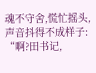魂不守舍,慌忙摇头,声音抖得不成样子:
“啊?田书记,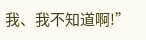我、我不知道啊!”